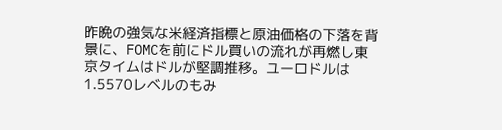昨晩の強気な米経済指標と原油価格の下落を背景に、FOMCを前にドル買いの流れが再燃し東京タイムはドルが堅調推移。ユーロドルは1.5570レベルのもみ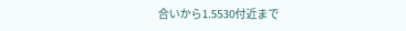合いから1.5530付近まで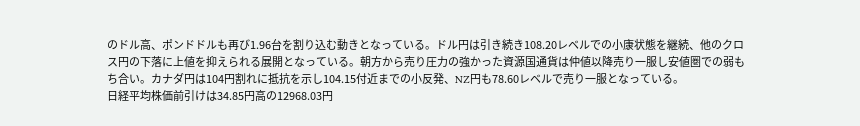のドル高、ポンドドルも再び1.96台を割り込む動きとなっている。ドル円は引き続き108.20レベルでの小康状態を継続、他のクロス円の下落に上値を抑えられる展開となっている。朝方から売り圧力の強かった資源国通貨は仲値以降売り一服し安値圏での弱もち合い。カナダ円は104円割れに抵抗を示し104.15付近までの小反発、NZ円も78.60レベルで売り一服となっている。
日経平均株価前引けは34.85円高の12968.03円